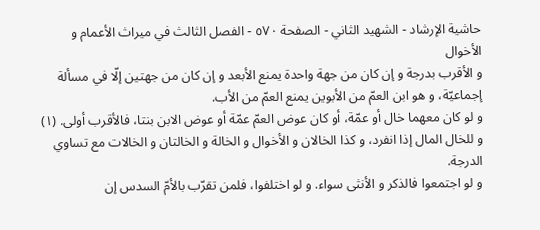حاشية الإرشاد - الشهيد الثاني - الصفحة ٥٧٠ - الفصل الثالث في ميراث الأعمام و الأخوال
و الأقرب بدرجة و إن كان من جهة واحدة يمنع الأبعد و إن كان من جهتين إلّا في مسألة إجماعيّة، و هو ابن العمّ من الأبوين يمنع العمّ من الأب.
و لو كان معهما خال أو عمّة، أو كان عوض العمّ عمّة أو عوض الابن بنتا، فالأقرب أولى. (١)
و للخال المال إذا انفرد، و كذا الخالان و الأخوال و الخالة و الخالتان و الخالات مع تساوي الدرجة.
و لو اجتمعوا فالذكر و الأنثى سواء. و لو اختلفوا، فلمن تقرّب بالأمّ السدس إن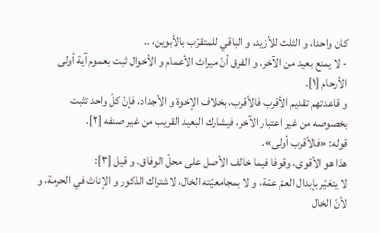كان واحدا، و الثلث للأزيد، و الباقي للمتقرّب بالأبوين، ..
- لا يمنع بعيد من الآخر. و الفرق أنّ ميراث الأعمام و الأخوال ثبت بعموم آية أولى الأرحام [١].
و قاعدتهم تقديم الأقرب فالأقرب، بخلاف الإخوة و الأجداد، فإنّ كلّ واحد تثبت بخصوصه من غير اعتبار الآخر، فيشارك البعيد القريب من غير صنفه [٢].
قوله: «فالأقرب أولى».
هذا هو الأقوى، وقوفا فيما خالف الأصل على محلّ الوفاق. و قيل [٣]:
لا يتغيّر بإبدال العمّ عمّة، و لا بمجامعيّته الخال، لاشتراك الذكور و الإناث في الحرمة، و لأنّ الخال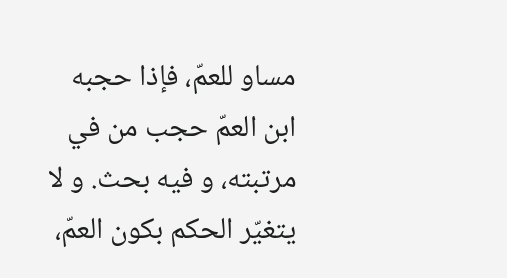مساو للعمّ، فإذا حجبه ابن العمّ حجب من في مرتبته، و فيه بحث. و لا يتغيّر الحكم بكون العمّ،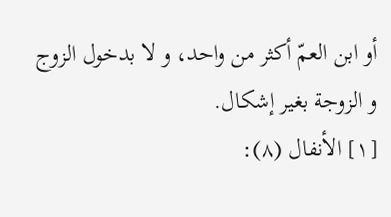أو ابن العمّ أكثر من واحد، و لا بدخول الزوج و الزوجة بغير إشكال.
[١] الأنفال (٨):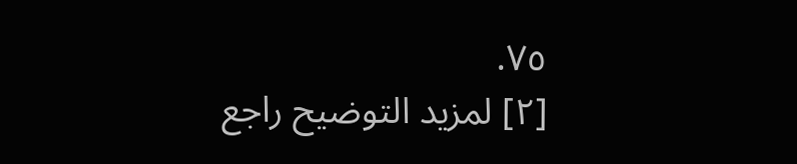٧٥.
[٢] لمزيد التوضيح راجع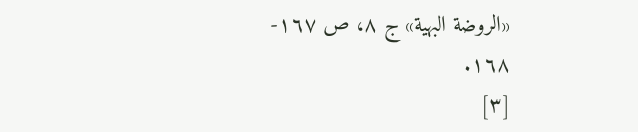«الروضة البهية» ج ٨، ص ١٦٧- ١٦٨.
[٣]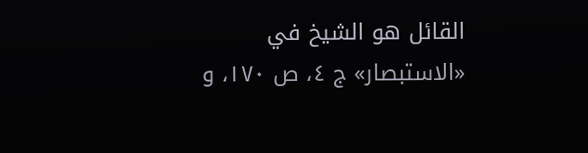القائل هو الشيخ في «الاستبصار» ج ٤، ص ١٧٠، و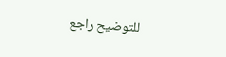للتوضيح راجع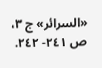«السرائر» ج ٣، ص ٢٤١- ٢٤٢.